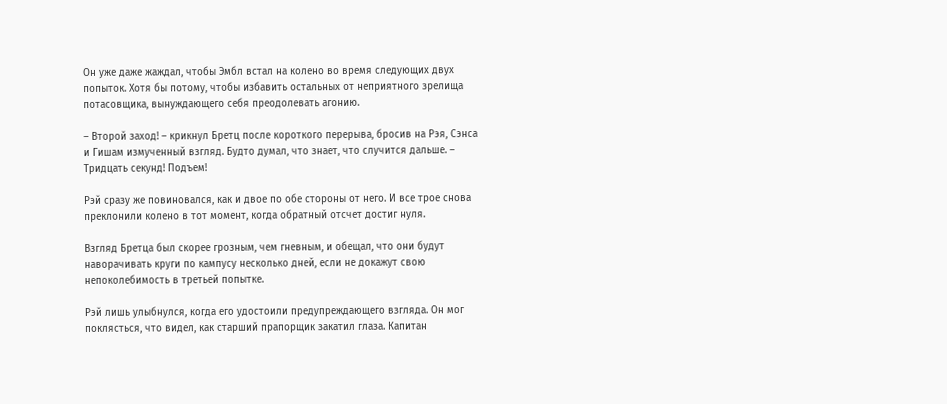Он уже даже жаждал, чтобы Эмбл встал на колено во время следующих двух попыток. Хотя бы потому, чтобы избавить остальных от неприятного зрелища потасовщика, вынуждающего себя преодолевать агонию.

– Второй заход! – крикнул Бретц после короткого перерыва, бросив на Рэя, Сэнса и Гишам измученный взгляд. Будто думал, что знает, что случится дальше. – Тридцать секунд! Подъем!

Рэй сразу же повиновался, как и двое по обе стороны от него. И все трое снова преклонили колено в тот момент, когда обратный отсчет достиг нуля.

Взгляд Бретца был скорее грозным, чем гневным, и обещал, что они будут наворачивать круги по кампусу несколько дней, если не докажут свою непоколебимость в третьей попытке.

Рэй лишь улыбнулся, когда его удостоили предупреждающего взгляда. Он мог поклясться, что видел, как старший прапорщик закатил глаза. Капитан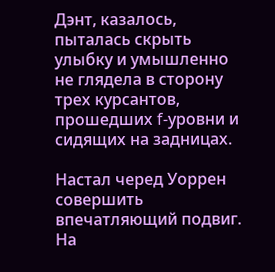Дэнт, казалось, пыталась скрыть улыбку и умышленно не глядела в сторону трех курсантов, прошедших f-уровни и сидящих на задницах.

Настал черед Уоррен совершить впечатляющий подвиг. На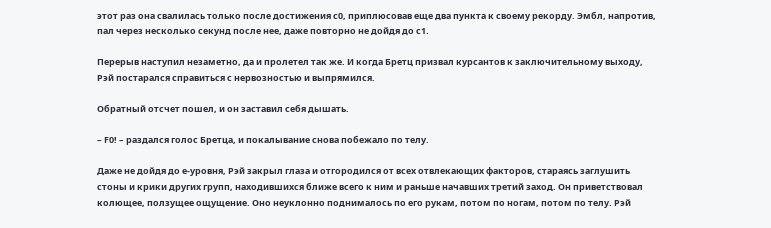этот раз она свалилась только после достижения с0, приплюсовав еще два пункта к своему рекорду. Эмбл, напротив, пал через несколько секунд после нее, даже повторно не дойдя до с1.

Перерыв наступил незаметно, да и пролетел так же. И когда Бретц призвал курсантов к заключительному выходу, Рэй постарался справиться с нервозностью и выпрямился.

Обратный отсчет пошел, и он заставил себя дышать.

– F0! – раздался голос Бретца, и покалывание снова побежало по телу.

Даже не дойдя до е-уровня, Рэй закрыл глаза и отгородился от всех отвлекающих факторов, стараясь заглушить стоны и крики других групп, находившихся ближе всего к ним и раньше начавших третий заход. Он приветствовал колющее, ползущее ощущение. Оно неуклонно поднималось по его рукам, потом по ногам, потом по телу. Рэй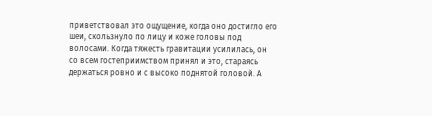приветствовал это ощущение, когда оно достигло его шеи, скользнуло по лицу и коже головы под волосами. Когда тяжесть гравитации усилилась, он со всем гостеприимством принял и это, стараясь держаться ровно и с высоко поднятой головой. А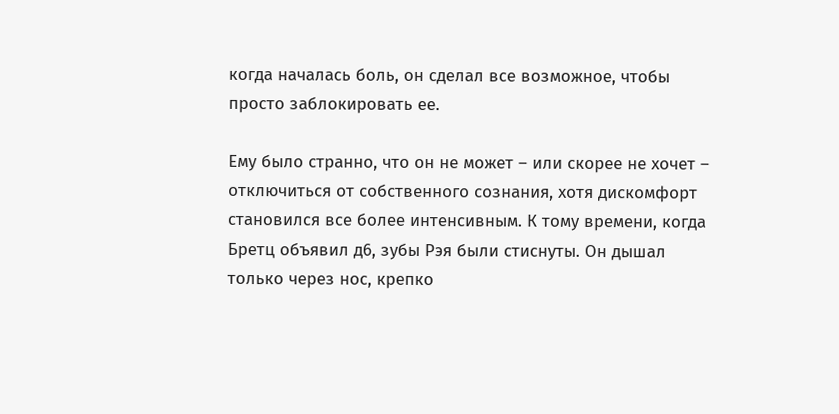когда началась боль, он сделал все возможное, чтобы просто заблокировать ее.

Ему было странно, что он не может – или скорее не хочет – отключиться от собственного сознания, хотя дискомфорт становился все более интенсивным. К тому времени, когда Бретц объявил д6, зубы Рэя были стиснуты. Он дышал только через нос, крепко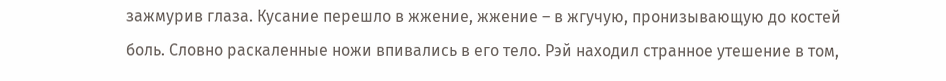зажмурив глаза. Кусание перешло в жжение, жжение – в жгучую, пронизывающую до костей боль. Словно раскаленные ножи впивались в его тело. Рэй находил странное утешение в том,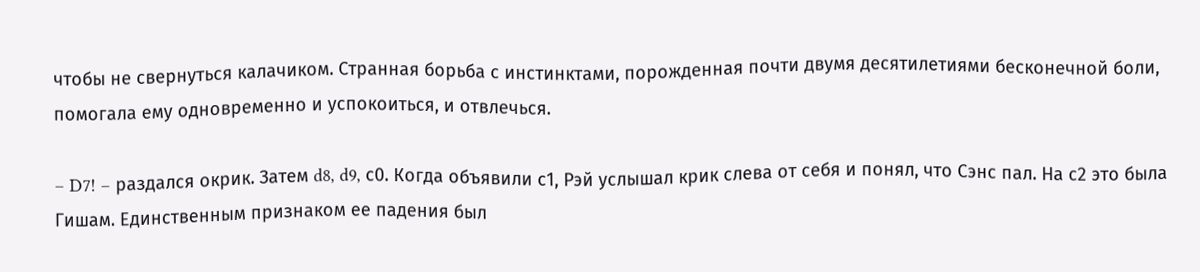чтобы не свернуться калачиком. Странная борьба с инстинктами, порожденная почти двумя десятилетиями бесконечной боли, помогала ему одновременно и успокоиться, и отвлечься.

– D7! – раздался окрик. Затем d8, d9, с0. Когда объявили с1, Рэй услышал крик слева от себя и понял, что Сэнс пал. На с2 это была Гишам. Единственным признаком ее падения был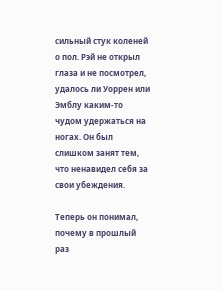сильный стук коленей о пол. Рэй не открыл глаза и не посмотрел, удалось ли Уоррен или Эмблу каким-то чудом удержаться на ногах. Он был слишком занят тем, что ненавидел себя за свои убеждения.

Теперь он понимал, почему в прошлый раз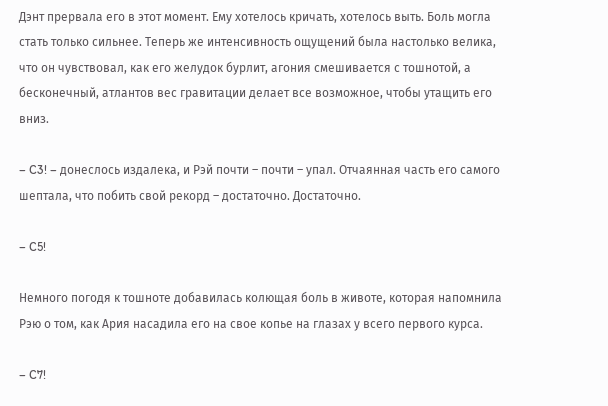Дэнт прервала его в этот момент. Ему хотелось кричать, хотелось выть. Боль могла стать только сильнее. Теперь же интенсивность ощущений была настолько велика, что он чувствовал, как его желудок бурлит, агония смешивается с тошнотой, а бесконечный, атлантов вес гравитации делает все возможное, чтобы утащить его вниз.

– C3! – донеслось издалека, и Рэй почти – почти – упал. Отчаянная часть его самого шептала, что побить свой рекорд – достаточно. Достаточно.

– C5!

Немного погодя к тошноте добавилась колющая боль в животе, которая напомнила Рэю о том, как Ария насадила его на свое копье на глазах у всего первого курса.

– C7!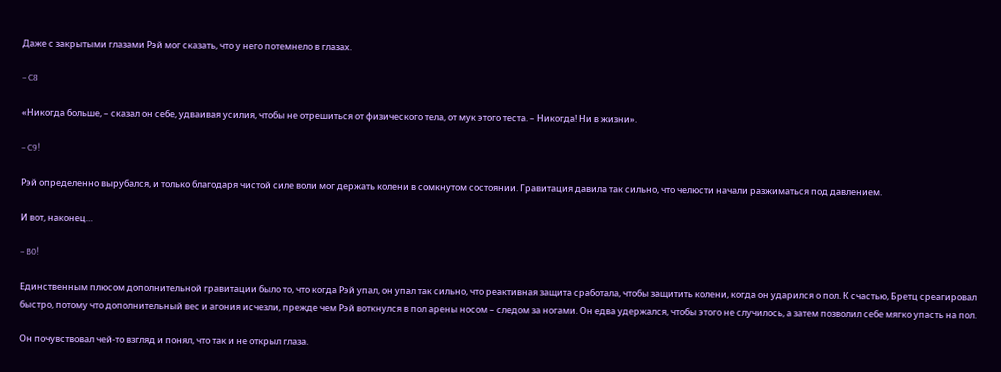Даже с закрытыми глазами Рэй мог сказать, что у него потемнело в глазах.

– C8

«Никогда больше, – сказал он себе, удваивая усилия, чтобы не отрешиться от физического тела, от мук этого теста. – Никогда! Ни в жизни».

– C9!

Рэй определенно вырубался, и только благодаря чистой силе воли мог держать колени в сомкнутом состоянии. Гравитация давила так сильно, что челюсти начали разжиматься под давлением.

И вот, наконец…

– B0!

Единственным плюсом дополнительной гравитации было то, что когда Рэй упал, он упал так сильно, что реактивная защита сработала, чтобы защитить колени, когда он ударился о пол. К счастью, Бретц среагировал быстро, потому что дополнительный вес и агония исчезли, прежде чем Рэй воткнулся в пол арены носом – следом за ногами. Он едва удержался, чтобы этого не случилось, а затем позволил себе мягко упасть на пол.

Он почувствовал чей-то взгляд и понял, что так и не открыл глаза.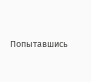Попытавшись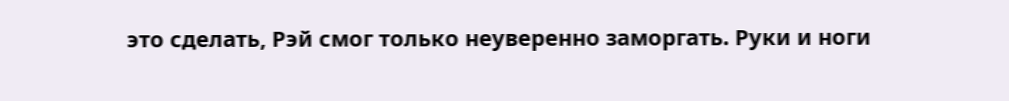это сделать, Рэй смог только неуверенно заморгать. Руки и ноги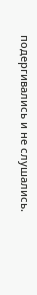подергивались и не слушались.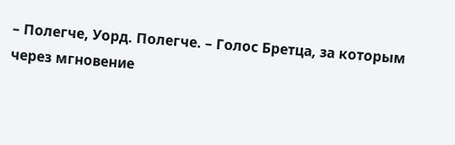– Полегче, Уорд. Полегче. – Голос Бретца, за которым через мгновение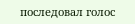последовал голос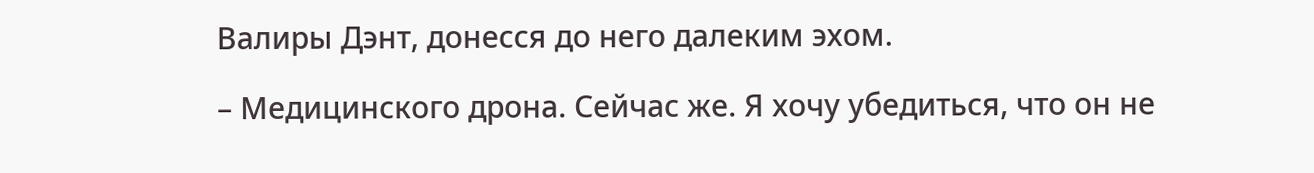Валиры Дэнт, донесся до него далеким эхом.

– Медицинского дрона. Сейчас же. Я хочу убедиться, что он не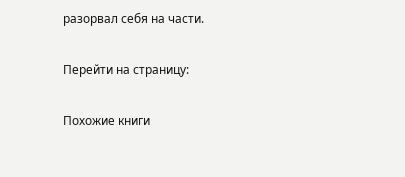разорвал себя на части.

Перейти на страницу:

Похожие книги